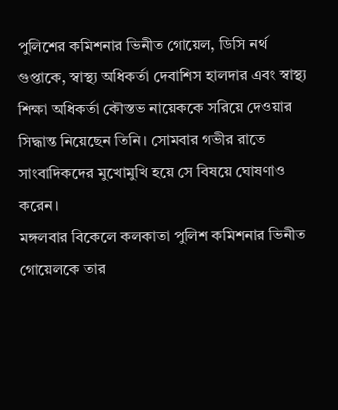পুলিশের কমিশনার ভিনীত গোয়েল, ডিসি নর্থ গুপ্তাকে, স্বাস্থ্য অধিকর্তা দেবাশিস হালদার এবং স্বাস্থ্য শিক্ষা অধিকর্তা কৌস্তভ নায়েককে সরিয়ে দেওয়ার সিদ্ধান্ত নিয়েছেন তিনি। সোমবার গভীর রাতে সাংবাদিকদের মুখোমুখি হয়ে সে বিষয়ে ঘোষণাও করেন।
মঙ্গলবার বিকেলে কলকাতা পুলিশ কমিশনার ভিনীত গোয়েলকে তার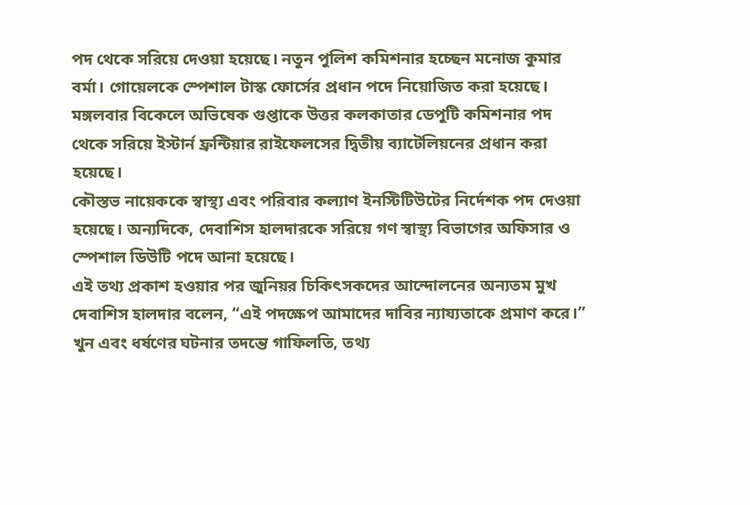পদ থেকে সরিয়ে দেওয়া হয়েছে। নতুন পুলিশ কমিশনার হচ্ছেন মনোজ কুমার বর্মা। গোয়েলকে স্পেশাল টাস্ক ফোর্সের প্রধান পদে নিয়োজিত করা হয়েছে।
মঙ্গলবার বিকেলে অভিষেক গুপ্তাকে উত্তর কলকাতার ডেপুটি কমিশনার পদ থেকে সরিয়ে ইস্টার্ন ফ্রন্টিয়ার রাইফেলসের দ্বিতীয় ব্যাটেলিয়নের প্রধান করা হয়েছে।
কৌস্তভ নায়েককে স্বাস্থ্য এবং পরিবার কল্যাণ ইনস্টিটিউটের নির্দেশক পদ দেওয়া হয়েছে। অন্যদিকে, দেবাশিস হালদারকে সরিয়ে গণ স্বাস্থ্য বিভাগের অফিসার ও স্পেশাল ডিউটি পদে আনা হয়েছে।
এই তথ্য প্রকাশ হওয়ার পর জুনিয়র চিকিৎসকদের আন্দোলনের অন্যতম মুখ দেবাশিস হালদার বলেন, “এই পদক্ষেপ আমাদের দাবির ন্যায্যতাকে প্রমাণ করে।”
খুন এবং ধর্ষণের ঘটনার তদন্তে গাফিলতি, তথ্য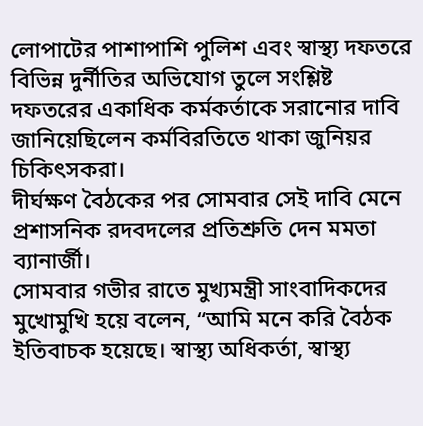লোপাটের পাশাপাশি পুলিশ এবং স্বাস্থ্য দফতরে বিভিন্ন দুর্নীতির অভিযোগ তুলে সংশ্লিষ্ট দফতরের একাধিক কর্মকর্তাকে সরানোর দাবি জানিয়েছিলেন কর্মবিরতিতে থাকা জুনিয়র চিকিৎসকরা।
দীর্ঘক্ষণ বৈঠকের পর সোমবার সেই দাবি মেনে প্রশাসনিক রদবদলের প্রতিশ্রুতি দেন মমতা ব্যানার্জী।
সোমবার গভীর রাতে মুখ্যমন্ত্রী সাংবাদিকদের মুখোমুখি হয়ে বলেন, “আমি মনে করি বৈঠক ইতিবাচক হয়েছে। স্বাস্থ্য অধিকর্তা, স্বাস্থ্য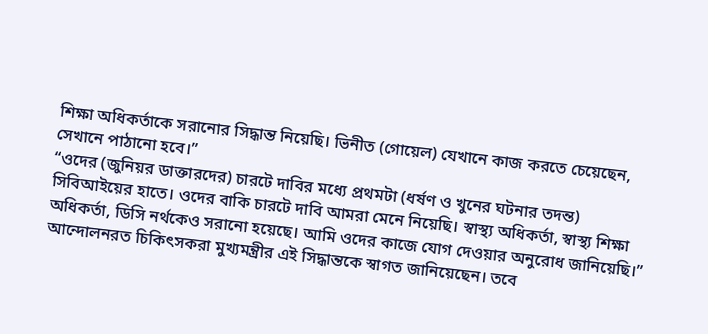শিক্ষা অধিকর্তাকে সরানোর সিদ্ধান্ত নিয়েছি। ভিনীত (গোয়েল) যেখানে কাজ করতে চেয়েছেন, সেখানে পাঠানো হবে।”
“ওদের (জুনিয়র ডাক্তারদের) চারটে দাবির মধ্যে প্রথমটা (ধর্ষণ ও খুনের ঘটনার তদন্ত) সিবিআইয়ের হাতে। ওদের বাকি চারটে দাবি আমরা মেনে নিয়েছি। স্বাস্থ্য অধিকর্তা, স্বাস্থ্য শিক্ষা অধিকর্তা, ডিসি নর্থকেও সরানো হয়েছে। আমি ওদের কাজে যোগ দেওয়ার অনুরোধ জানিয়েছি।”
আন্দোলনরত চিকিৎসকরা মুখ্যমন্ত্রীর এই সিদ্ধান্তকে স্বাগত জানিয়েছেন। তবে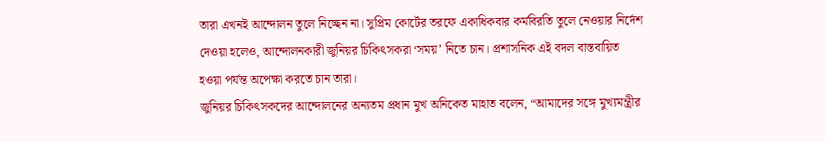তারা এখনই আন্দোলন তুলে নিচ্ছেন না। সুপ্রিম কোর্টের তরফে একাধিকবার কর্মবিরতি তুলে নেওয়ার নির্দেশ দেওয়া হলেও, আন্দোলনকারী জুনিয়র চিকিৎসকরা ‘সময়’ নিতে চান। প্রশাসনিক এই বদল বাস্তবায়িত হওয়া পর্যন্ত অপেক্ষা করতে চান তারা।
জুনিয়র চিকিৎসকদের আন্দোলনের অন্যতম প্রধান মুখ অনিকেত মাহাত বলেন, “আমাদের সঙ্গে মুখ্যমন্ত্রীর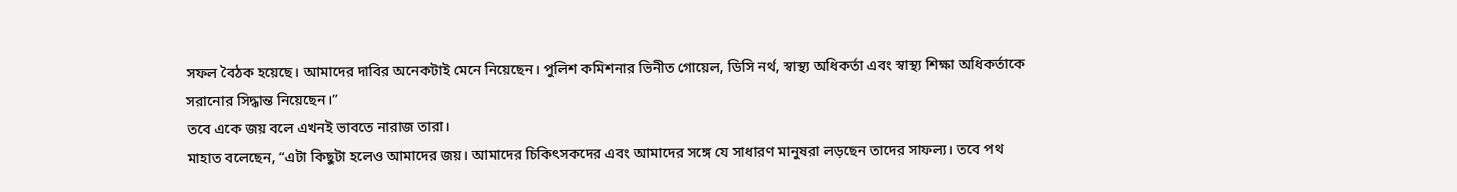সফল বৈঠক হয়েছে। আমাদের দাবির অনেকটাই মেনে নিয়েছেন। পুলিশ কমিশনার ভিনীত গোয়েল, ডিসি নর্থ, স্বাস্থ্য অধিকর্তা এবং স্বাস্থ্য শিক্ষা অধিকর্তাকে সরানোর সিদ্ধান্ত নিয়েছেন।”
তবে একে জয় বলে এখনই ভাবতে নারাজ তারা।
মাহাত বলেছেন, “এটা কিছুটা হলেও আমাদের জয়। আমাদের চিকিৎসকদের এবং আমাদের সঙ্গে যে সাধারণ মানুষরা লড়ছেন তাদের সাফল্য। তবে পথ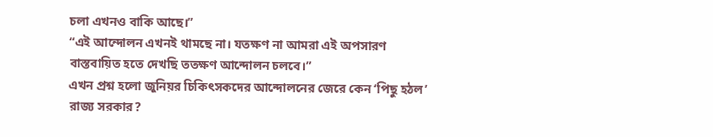চলা এখনও বাকি আছে।”
“এই আন্দোলন এখনই থামছে না। যতক্ষণ না আমরা এই অপসারণ বাস্তবায়িত হতে দেখছি ততক্ষণ আন্দোলন চলবে।”
এখন প্রশ্ন হলো জুনিয়র চিকিৎসকদের আন্দোলনের জেরে কেন ‘পিছু হঠল’ রাজ্য সরকার?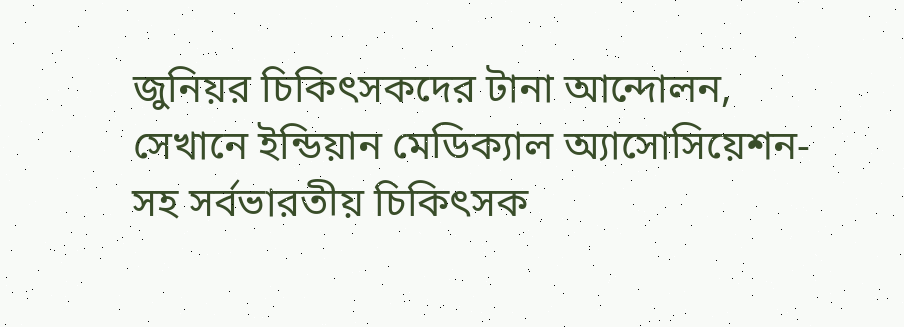জুনিয়র চিকিৎসকদের টানা আন্দোলন, সেখানে ইন্ডিয়ান মেডিক্যাল অ্যাসোসিয়েশন-সহ সর্বভারতীয় চিকিৎসক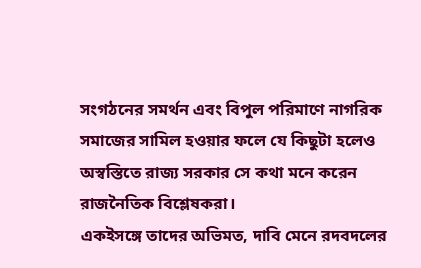সংগঠনের সমর্থন এবং বিপুল পরিমাণে নাগরিক সমাজের সামিল হওয়ার ফলে যে কিছুটা হলেও অস্বস্তিতে রাজ্য সরকার সে কথা মনে করেন রাজনৈতিক বিশ্লেষকরা।
একইসঙ্গে তাদের অভিমত, দাবি মেনে রদবদলের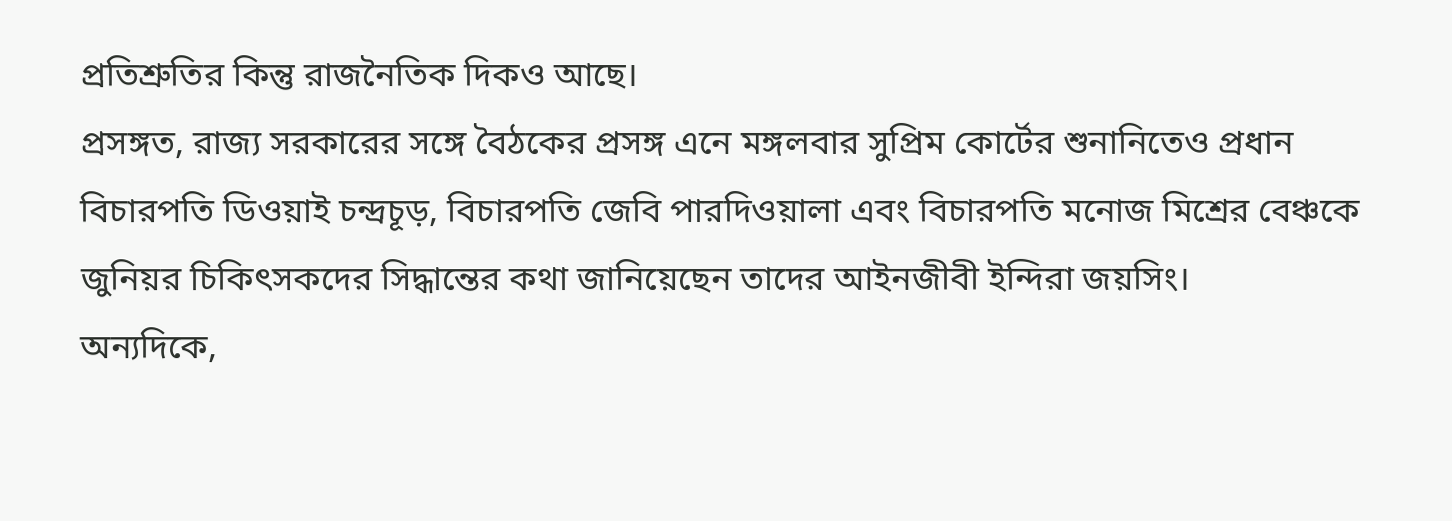প্রতিশ্রুতির কিন্তু রাজনৈতিক দিকও আছে।
প্রসঙ্গত, রাজ্য সরকারের সঙ্গে বৈঠকের প্রসঙ্গ এনে মঙ্গলবার সুপ্রিম কোর্টের শুনানিতেও প্রধান বিচারপতি ডিওয়াই চন্দ্রচূড়, বিচারপতি জেবি পারদিওয়ালা এবং বিচারপতি মনোজ মিশ্রের বেঞ্চকে জুনিয়র চিকিৎসকদের সিদ্ধান্তের কথা জানিয়েছেন তাদের আইনজীবী ইন্দিরা জয়সিং।
অন্যদিকে,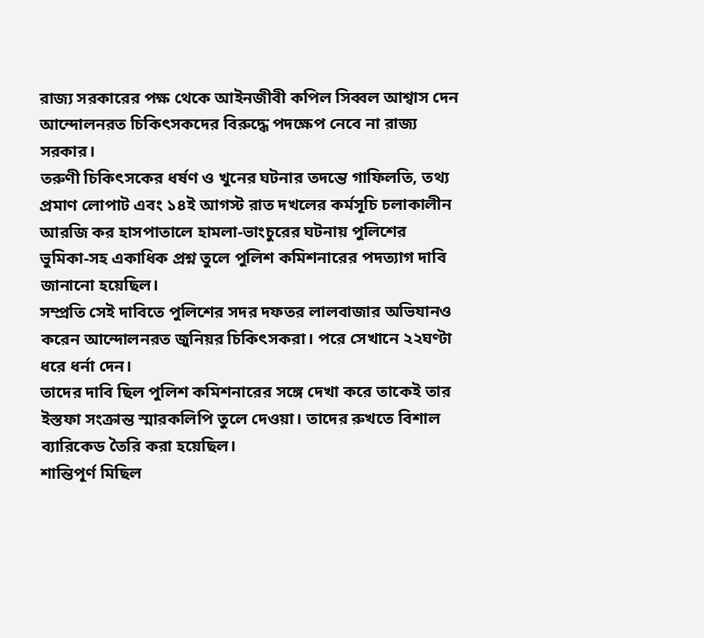রাজ্য সরকারের পক্ষ থেকে আইনজীবী কপিল সিব্বল আশ্বাস দেন আন্দোলনরত চিকিৎসকদের বিরুদ্ধে পদক্ষেপ নেবে না রাজ্য সরকার।
তরুণী চিকিৎসকের ধর্ষণ ও খুনের ঘটনার তদন্তে গাফিলতি, তথ্য প্রমাণ লোপাট এবং ১৪ই আগস্ট রাত দখলের কর্মসূচি চলাকালীন আরজি কর হাসপাতালে হামলা-ভাংচুরের ঘটনায় পুলিশের ভুমিকা-সহ একাধিক প্রশ্ন তুলে পুলিশ কমিশনারের পদত্যাগ দাবি জানানো হয়েছিল।
সম্প্রতি সেই দাবিতে পুলিশের সদর দফতর লালবাজার অভিযানও করেন আন্দোলনরত জুনিয়র চিকিৎসকরা। পরে সেখানে ২২ঘণ্টা ধরে ধর্না দেন।
তাদের দাবি ছিল পুলিশ কমিশনারের সঙ্গে দেখা করে তাকেই তার ইস্তফা সংক্রান্ত স্মারকলিপি তুলে দেওয়া। তাদের রুখতে বিশাল ব্যারিকেড তৈরি করা হয়েছিল।
শান্তিপূর্ণ মিছিল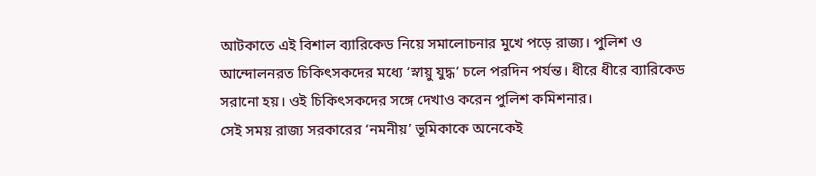আটকাতে এই বিশাল ব্যারিকেড নিয়ে সমালোচনার মুখে পড়ে রাজ্য। পুলিশ ও আন্দোলনরত চিকিৎসকদের মধ্যে ‘স্নায়ু যুদ্ধ‘ চলে পরদিন পর্যন্ত। ধীরে ধীরে ব্যারিকেড সরানো হয়। ওই চিকিৎসকদের সঙ্গে দেখাও করেন পুলিশ কমিশনার।
সেই সময় রাজ্য সরকারের ‘নমনীয়’ ভূমিকাকে অনেকেই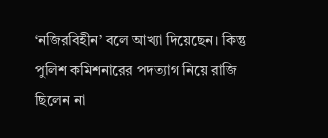‘নজিরবিহীন’ বলে আখ্যা দিয়েছেন। কিন্তু পুলিশ কমিশনারের পদত্যাগ নিয়ে রাজি ছিলেন না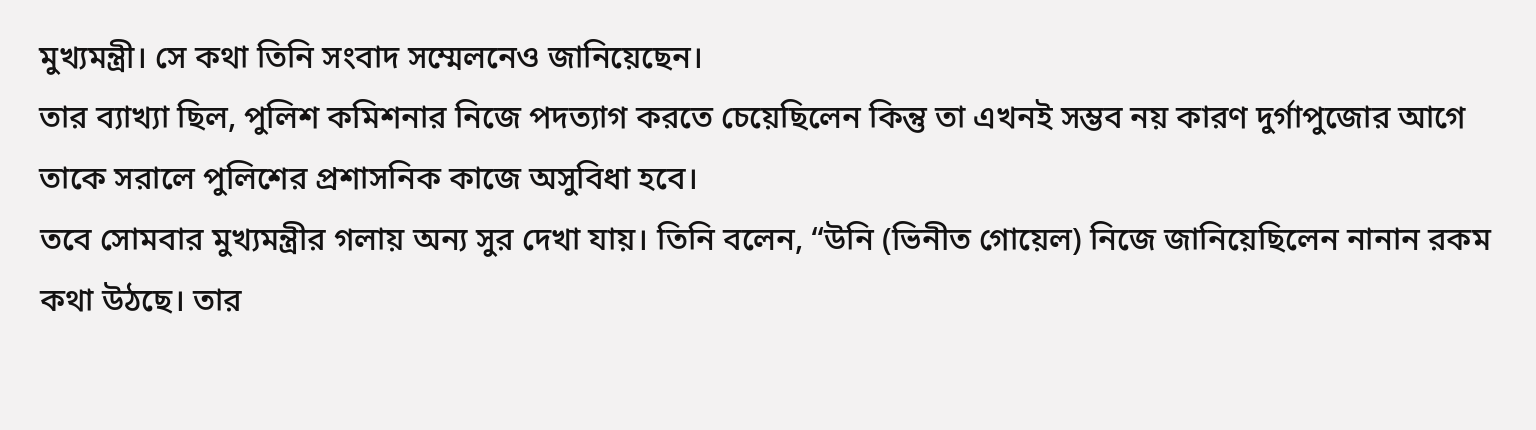মুখ্যমন্ত্রী। সে কথা তিনি সংবাদ সম্মেলনেও জানিয়েছেন।
তার ব্যাখ্যা ছিল, পুলিশ কমিশনার নিজে পদত্যাগ করতে চেয়েছিলেন কিন্তু তা এখনই সম্ভব নয় কারণ দুর্গাপুজোর আগে তাকে সরালে পুলিশের প্রশাসনিক কাজে অসুবিধা হবে।
তবে সোমবার মুখ্যমন্ত্রীর গলায় অন্য সুর দেখা যায়। তিনি বলেন, “উনি (ভিনীত গোয়েল) নিজে জানিয়েছিলেন নানান রকম কথা উঠছে। তার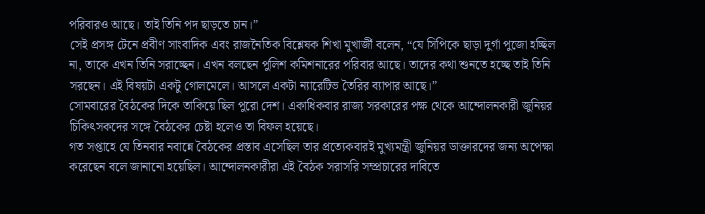পরিবারও আছে। তাই তিনি পদ ছাড়তে চান।”
সেই প্রসঙ্গ টেনে প্রবীণ সাংবাদিক এবং রাজনৈতিক বিশ্লেষক শিখা মুখার্জী বলেন, “যে সিপিকে ছাড়া দুর্গা পুজো হচ্ছিল না, তাকে এখন তিনি সরাচ্ছেন। এখন বলছেন পুলিশ কমিশনারের পরিবার আছে। তাদের কথা শুনতে হচ্ছে তাই তিনি সরছেন। এই বিষয়টা একটু গোলমেলে। আসলে একটা ন্যারেটিভ তৈরির ব্যাপার আছে।”
সোমবারের বৈঠকের দিকে তাকিয়ে ছিল পুরো দেশ। একাধিকবার রাজ্য সরকারের পক্ষ থেকে আন্দোলনকারী জুনিয়র চিকিৎসকদের সঙ্গে বৈঠকের চেষ্টা হলেও তা বিফল হয়েছে।
গত সপ্তাহে যে তিনবার নবান্নে বৈঠকের প্রস্তাব এসেছিল তার প্রত্যেকবারই মুখ্যমন্ত্রী জুনিয়র ডাক্তারদের জন্য অপেক্ষা করেছেন বলে জানানো হয়েছিল। আন্দোলনকারীরা এই বৈঠক সরাসরি সম্প্রচারের দাবিতে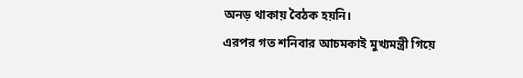অনড় থাকায় বৈঠক হয়নি।
এরপর গত শনিবার আচমকাই মুখ্যমন্ত্রী গিয়ে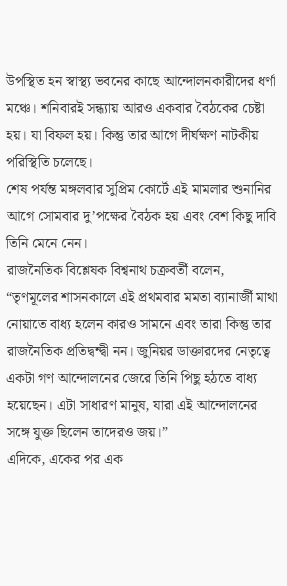উপস্থিত হন স্বাস্থ্য ভবনের কাছে আন্দোলনকারীদের ধর্ণা মঞ্চে। শনিবারই সন্ধ্যায় আরও একবার বৈঠকের চেষ্টা হয়। যা বিফল হয়। কিন্তু তার আগে দীর্ঘক্ষণ নাটকীয় পরিস্থিতি চলেছে।
শেষ পর্যন্ত মঙ্গলবার সুপ্রিম কোর্টে এই মামলার শুনানির আগে সোমবার দু’পক্ষের বৈঠক হয় এবং বেশ কিছু দাবি তিনি মেনে নেন।
রাজনৈতিক বিশ্লেষক বিশ্বনাথ চক্রবর্তী বলেন, “তৃণমূলের শাসনকালে এই প্রথমবার মমতা ব্যানার্জী মাথা নোয়াতে বাধ্য হলেন কারও সামনে এবং তারা কিন্তু তার রাজনৈতিক প্রতিদ্বন্দ্বী নন। জুনিয়র ডাক্তারদের নেতৃত্বে একটা গণ আন্দোলনের জেরে তিনি পিছু হঠতে বাধ্য হয়েছেন। এটা সাধারণ মানুষ, যারা এই আন্দোলনের সঙ্গে যুক্ত ছিলেন তাদেরও জয়।”
এদিকে, একের পর এক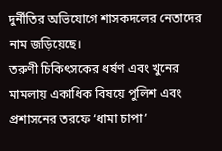দুর্নীতির অভিযোগে শাসকদলের নেতাদের নাম জড়িয়েছে।
তরুণী চিকিৎসকের ধর্ষণ এবং খুনের মামলায় একাধিক বিষয়ে পুলিশ এবং প্রশাসনের তরফে ‘ধামা চাপা’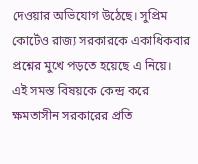দেওয়ার অভিযোগ উঠেছে। সুপ্রিম কোর্টেও রাজ্য সরকারকে একাধিকবার প্রশ্নের মুখে পড়তে হয়েছে এ নিয়ে।
এই সমস্ত বিষয়কে কেন্দ্র করে ক্ষমতাসীন সরকারের প্রতি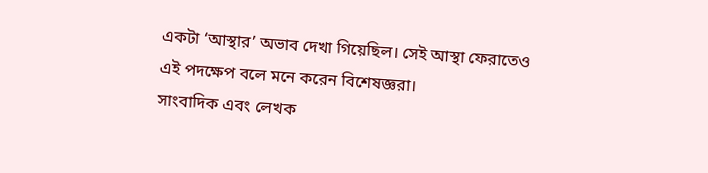একটা ‘আস্থার’ অভাব দেখা গিয়েছিল। সেই আস্থা ফেরাতেও এই পদক্ষেপ বলে মনে করেন বিশেষজ্ঞরা।
সাংবাদিক এবং লেখক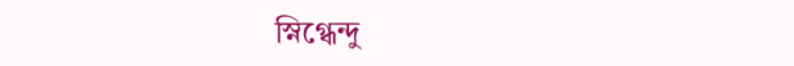স্নিগ্ধেন্দু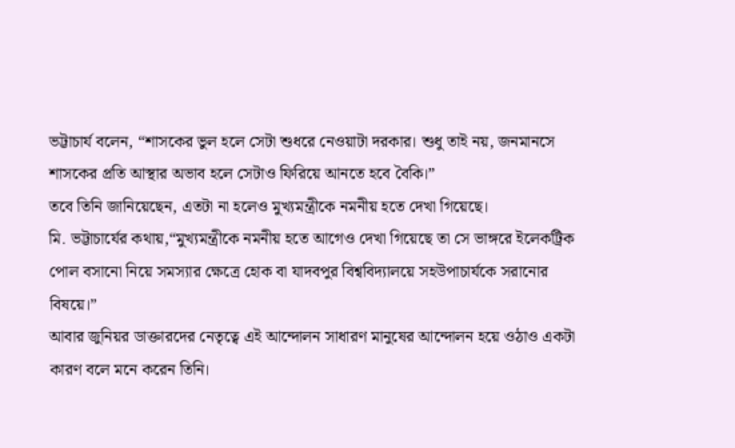ভট্টাচার্য বলেন, “শাসকের ভুল হলে সেটা শুধরে নেওয়াটা দরকার। শুধু তাই নয়, জনমানসে শাসকের প্রতি আস্থার অভাব হলে সেটাও ফিরিয়ে আনতে হবে বৈকি।”
তবে তিনি জানিয়েছেন, এতটা না হলেও মুখ্যমন্ত্রীকে নমনীয় হতে দেখা গিয়েছে।
মি. ভট্টাচার্যের কথায়,“মুখ্যমন্ত্রীকে নমনীয় হতে আগেও দেখা গিয়েছে তা সে ভাঙ্গরে ইলেকট্রিক পোল বসানো নিয়ে সমস্যার ক্ষেত্রে হোক বা যাদবপুর বিশ্ববিদ্যালয়ে সহউপাচার্যকে সরানোর বিষয়ে।”
আবার জুনিয়র ডাক্তারদের নেতৃত্বে এই আন্দোলন সাধারণ মানুষের আন্দোলন হয়ে ওঠাও একটা কারণ বলে মনে করেন তিনি।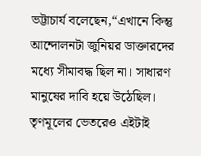ভট্টাচার্য বলেছেন,“এখানে কিন্তু আন্দোলনটা জুনিয়র ডাক্তারদের মধ্যে সীমাবদ্ধ ছিল না। সাধারণ মানুষের দাবি হয়ে উঠেছিল। তৃণমূলের ভেতরেও এইটাই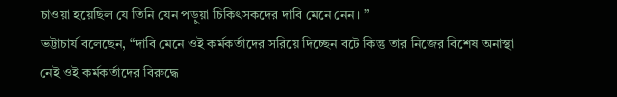চাওয়া হয়েছিল যে তিনি যেন পড়ুয়া চিকিৎসকদের দাবি মেনে নেন। ”
ভট্টাচার্য বলেছেন, “দাবি মেনে ওই কর্মকর্তাদের সরিয়ে দিচ্ছেন বটে কিন্তু তার নিজের বিশেষ অনাস্থা নেই ওই কর্মকর্তাদের বিরুদ্ধে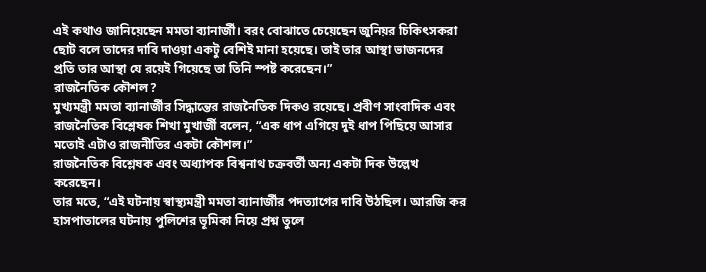এই কথাও জানিয়েছেন মমতা ব্যানার্জী। বরং বোঝাতে চেয়েছেন জুনিয়র চিকিৎসকরা ছোট বলে তাদের দাবি দাওয়া একটু বেশিই মানা হয়েছে। তাই তার আস্থা ভাজনদের প্রতি তার আস্থা যে রয়েই গিয়েছে তা তিনি স্পষ্ট করেছেন।”
রাজনৈতিক কৌশল?
মুখ্যমন্ত্রী মমতা ব্যানার্জীর সিদ্ধান্তের রাজনৈতিক দিকও রয়েছে। প্রবীণ সাংবাদিক এবং রাজনৈতিক বিশ্লেষক শিখা মুখার্জী বলেন, “এক ধাপ এগিয়ে দুই ধাপ পিছিয়ে আসার মতোই এটাও রাজনীতির একটা কৌশল।”
রাজনৈতিক বিশ্লেষক এবং অধ্যাপক বিশ্বনাথ চক্রবর্তী অন্য একটা দিক উল্লেখ করেছেন।
তার মতে, “এই ঘটনায় স্বাস্থ্যমন্ত্রী মমতা ব্যানার্জীর পদত্যাগের দাবি উঠছিল। আরজি কর হাসপাতালের ঘটনায় পুলিশের ভূমিকা নিয়ে প্রশ্ন তুলে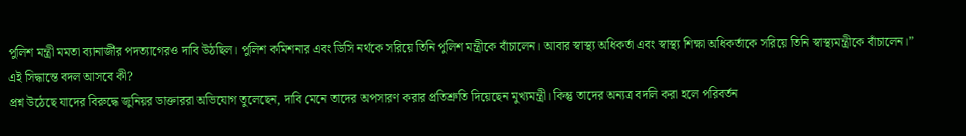পুলিশ মন্ত্রী মমতা ব্যানার্জীর পদত্যাগেরও দাবি উঠছিল। পুলিশ কমিশনার এবং ডিসি নর্থকে সরিয়ে তিনি পুলিশ মন্ত্রীকে বাঁচালেন। আবার স্বাস্থ্য অধিকর্তা এবং স্বাস্থ্য শিক্ষা অধিকর্তাকে সরিয়ে তিনি স্বাস্থ্যমন্ত্রীকে বাঁচালেন।”
এই সিদ্ধান্তে বদল আসবে কী?
প্রশ্ন উঠেছে যাদের বিরুদ্ধে জুনিয়র ডাক্তাররা অভিযোগ তুলেছেন, দাবি মেনে তাদের অপসারণ করার প্রতিশ্রুতি দিয়েছেন মুখ্যমন্ত্রী। কিন্তু তাদের অন্যত্র বদলি করা হলে পরিবর্তন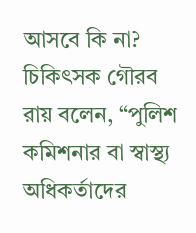আসবে কি না?
চিকিৎসক গৌরব রায় বলেন, “পুলিশ কমিশনার বা স্বাস্থ্য অধিকর্তাদের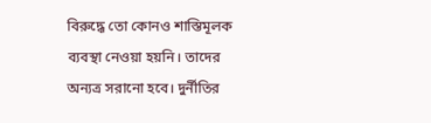বিরুদ্ধে তো কোনও শাস্তিমূলক ব্যবস্থা নেওয়া হয়নি। তাদের অন্যত্র সরানো হবে। দুর্নীতির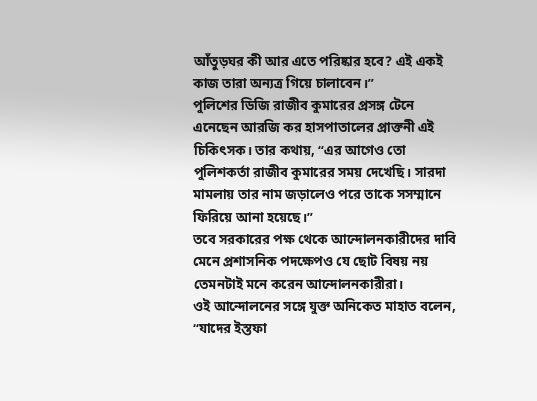আঁতুড়ঘর কী আর এতে পরিষ্কার হবে? এই একই কাজ তারা অন্যত্র গিয়ে চালাবেন।”
পুলিশের ডিজি রাজীব কুমারের প্রসঙ্গ টেনে এনেছেন আরজি কর হাসপাতালের প্রাক্তনী এই চিকিৎসক। তার কথায়, “এর আগেও তো পুলিশকর্তা রাজীব কুমারের সময় দেখেছি। সারদা মামলায় তার নাম জড়ালেও পরে তাকে সসম্মানে ফিরিয়ে আনা হয়েছে।”
তবে সরকারের পক্ষ থেকে আন্দোলনকারীদের দাবি মেনে প্রশাসনিক পদক্ষেপও যে ছোট বিষয় নয় তেমনটাই মনে করেন আন্দোলনকারীরা।
ওই আন্দোলনের সঙ্গে যুক্ত অনিকেত মাহাত বলেন, “যাদের ইস্তফা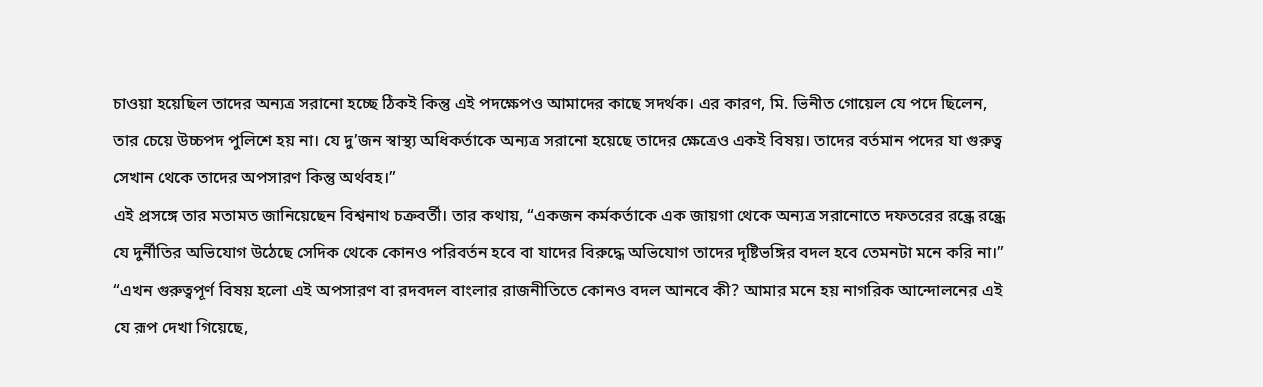চাওয়া হয়েছিল তাদের অন্যত্র সরানো হচ্ছে ঠিকই কিন্তু এই পদক্ষেপও আমাদের কাছে সদর্থক। এর কারণ, মি. ভিনীত গোয়েল যে পদে ছিলেন, তার চেয়ে উচ্চপদ পুলিশে হয় না। যে দু’জন স্বাস্থ্য অধিকর্তাকে অন্যত্র সরানো হয়েছে তাদের ক্ষেত্রেও একই বিষয়। তাদের বর্তমান পদের যা গুরুত্ব সেখান থেকে তাদের অপসারণ কিন্তু অর্থবহ।”
এই প্রসঙ্গে তার মতামত জানিয়েছেন বিশ্বনাথ চক্রবর্তী। তার কথায়, “একজন কর্মকর্তাকে এক জায়গা থেকে অন্যত্র সরানোতে দফতরের রন্ধ্রে রন্ধ্রে যে দুর্নীতির অভিযোগ উঠেছে সেদিক থেকে কোনও পরিবর্তন হবে বা যাদের বিরুদ্ধে অভিযোগ তাদের দৃষ্টিভঙ্গির বদল হবে তেমনটা মনে করি না।”
“এখন গুরুত্বপূর্ণ বিষয় হলো এই অপসারণ বা রদবদল বাংলার রাজনীতিতে কোনও বদল আনবে কী? আমার মনে হয় নাগরিক আন্দোলনের এই যে রূপ দেখা গিয়েছে,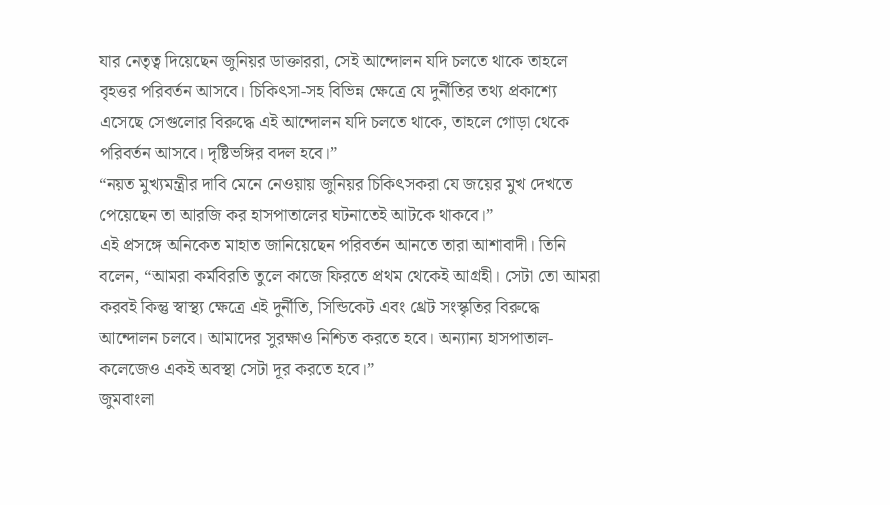যার নেতৃত্ব দিয়েছেন জুনিয়র ডাক্তাররা, সেই আন্দোলন যদি চলতে থাকে তাহলে বৃহত্তর পরিবর্তন আসবে। চিকিৎসা-সহ বিভিন্ন ক্ষেত্রে যে দুর্নীতির তথ্য প্রকাশ্যে এসেছে সেগুলোর বিরুদ্ধে এই আন্দোলন যদি চলতে থাকে, তাহলে গোড়া থেকে পরিবর্তন আসবে। দৃষ্টিভঙ্গির বদল হবে।”
“নয়ত মুখ্যমন্ত্রীর দাবি মেনে নেওয়ায় জুনিয়র চিকিৎসকরা যে জয়ের মুখ দেখতে পেয়েছেন তা আরজি কর হাসপাতালের ঘটনাতেই আটকে থাকবে।”
এই প্রসঙ্গে অনিকেত মাহাত জানিয়েছেন পরিবর্তন আনতে তারা আশাবাদী। তিনি বলেন, “আমরা কর্মবিরতি তুলে কাজে ফিরতে প্রথম থেকেই আগ্রহী। সেটা তো আমরা করবই কিন্তু স্বাস্থ্য ক্ষেত্রে এই দুর্নীতি, সিন্ডিকেট এবং থ্রেট সংস্কৃতির বিরুদ্ধে আন্দোলন চলবে। আমাদের সুরক্ষাও নিশ্চিত করতে হবে। অন্যান্য হাসপাতাল-কলেজেও একই অবস্থা সেটা দূর করতে হবে।”
জুমবাংলা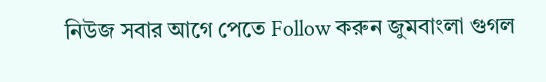নিউজ সবার আগে পেতে Follow করুন জুমবাংলা গুগল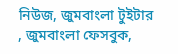নিউজ, জুমবাংলা টুইটার , জুমবাংলা ফেসবুক,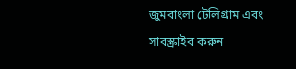জুমবাংলা টেলিগ্রাম এবং সাবস্ক্রাইব করুন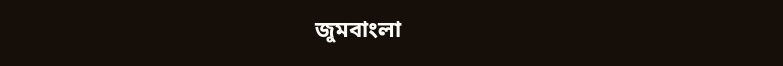জুমবাংলা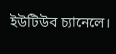ইউটিউব চ্যানেলে।